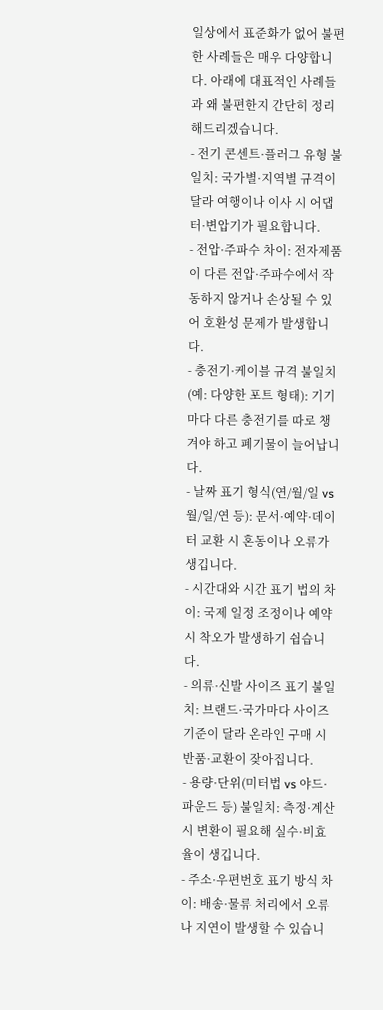일상에서 표준화가 없어 불편한 사례들은 매우 다양합니다. 아래에 대표적인 사례들과 왜 불편한지 간단히 정리해드리겠습니다.
- 전기 콘센트·플러그 유형 불일치: 국가별·지역별 규격이 달라 여행이나 이사 시 어댑터·변압기가 필요합니다.
- 전압·주파수 차이: 전자제품이 다른 전압·주파수에서 작동하지 않거나 손상될 수 있어 호환성 문제가 발생합니다.
- 충전기·케이블 규격 불일치(예: 다양한 포트 형태): 기기마다 다른 충전기를 따로 챙겨야 하고 폐기물이 늘어납니다.
- 날짜 표기 형식(연/월/일 vs 월/일/연 등): 문서·예약·데이터 교환 시 혼동이나 오류가 생깁니다.
- 시간대와 시간 표기 법의 차이: 국제 일정 조정이나 예약 시 착오가 발생하기 쉽습니다.
- 의류·신발 사이즈 표기 불일치: 브랜드·국가마다 사이즈 기준이 달라 온라인 구매 시 반품·교환이 잦아집니다.
- 용량·단위(미터법 vs 야드·파운드 등) 불일치: 측정·계산 시 변환이 필요해 실수·비효율이 생깁니다.
- 주소·우편번호 표기 방식 차이: 배송·물류 처리에서 오류나 지연이 발생할 수 있습니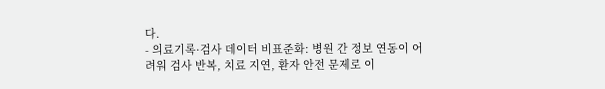다.
- 의료기록·검사 데이터 비표준화: 병원 간 정보 연동이 어려워 검사 반복, 치료 지연, 환자 안전 문제로 이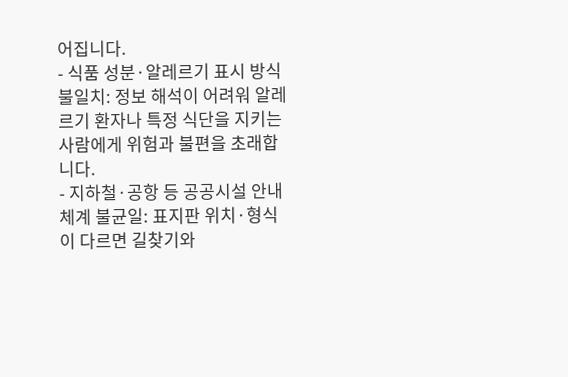어집니다.
- 식품 성분·알레르기 표시 방식 불일치: 정보 해석이 어려워 알레르기 환자나 특정 식단을 지키는 사람에게 위험과 불편을 초래합니다.
- 지하철·공항 등 공공시설 안내 체계 불균일: 표지판 위치·형식이 다르면 길찾기와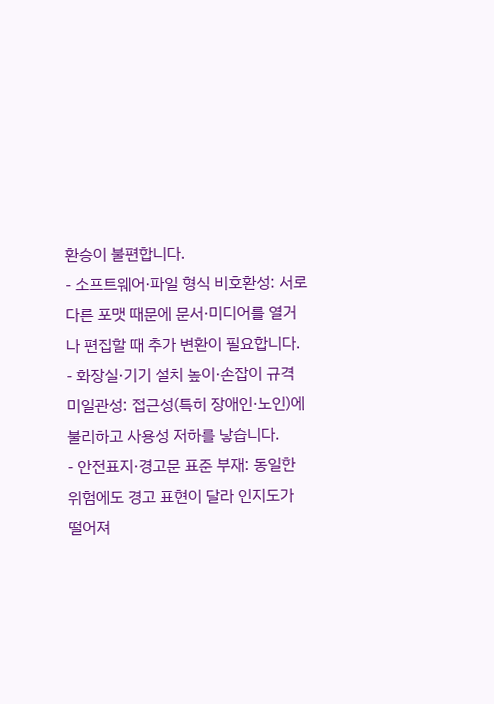환승이 불편합니다.
- 소프트웨어·파일 형식 비호환성: 서로 다른 포맷 때문에 문서·미디어를 열거나 편집할 때 추가 변환이 필요합니다.
- 화장실·기기 설치 높이·손잡이 규격 미일관성: 접근성(특히 장애인·노인)에 불리하고 사용성 저하를 낳습니다.
- 안전표지·경고문 표준 부재: 동일한 위험에도 경고 표현이 달라 인지도가 떨어져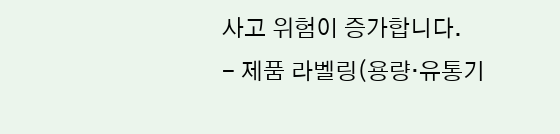사고 위험이 증가합니다.
- 제품 라벨링(용량·유통기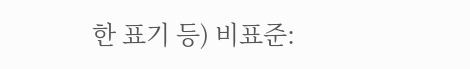한 표기 등) 비표준: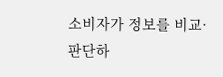소비자가 정보를 비교·판단하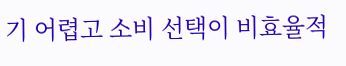기 어렵고 소비 선택이 비효율적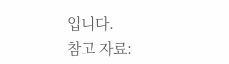입니다.
참고 자료: